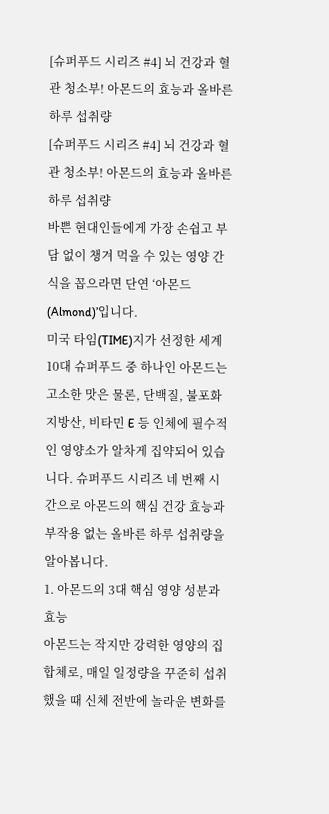[슈퍼푸드 시리즈 #4] 뇌 건강과 혈관 청소부! 아몬드의 효능과 올바른 하루 섭취량
[슈퍼푸드 시리즈 #4] 뇌 건강과 혈관 청소부! 아몬드의 효능과 올바른 하루 섭취량
바쁜 현대인들에게 가장 손쉽고 부담 없이 챙겨 먹을 수 있는 영양 간식을 꼽으라면 단연 ‘아몬드(Almond)’입니다.
미국 타임(TIME)지가 선정한 세계 10대 슈퍼푸드 중 하나인 아몬드는 고소한 맛은 물론, 단백질, 불포화지방산, 비타민 E 등 인체에 필수적인 영양소가 알차게 집약되어 있습니다. 슈퍼푸드 시리즈 네 번째 시간으로 아몬드의 핵심 건강 효능과 부작용 없는 올바른 하루 섭취량을 알아봅니다.
1. 아몬드의 3대 핵심 영양 성분과 효능
아몬드는 작지만 강력한 영양의 집합체로, 매일 일정량을 꾸준히 섭취했을 때 신체 전반에 놀라운 변화를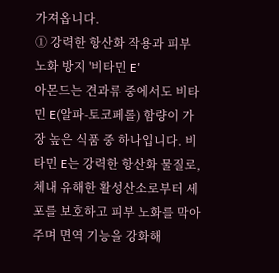가져옵니다.
① 강력한 항산화 작용과 피부 노화 방지 '비타민 E'
아몬드는 견과류 중에서도 비타민 E(알파-토코페롤) 함량이 가장 높은 식품 중 하나입니다. 비타민 E는 강력한 항산화 물질로, 체내 유해한 활성산소로부터 세포를 보호하고 피부 노화를 막아주며 면역 기능을 강화해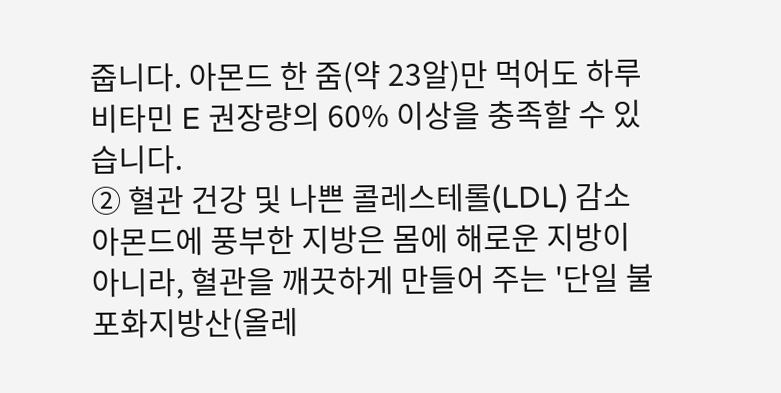줍니다. 아몬드 한 줌(약 23알)만 먹어도 하루 비타민 E 권장량의 60% 이상을 충족할 수 있습니다.
② 혈관 건강 및 나쁜 콜레스테롤(LDL) 감소
아몬드에 풍부한 지방은 몸에 해로운 지방이 아니라, 혈관을 깨끗하게 만들어 주는 '단일 불포화지방산(올레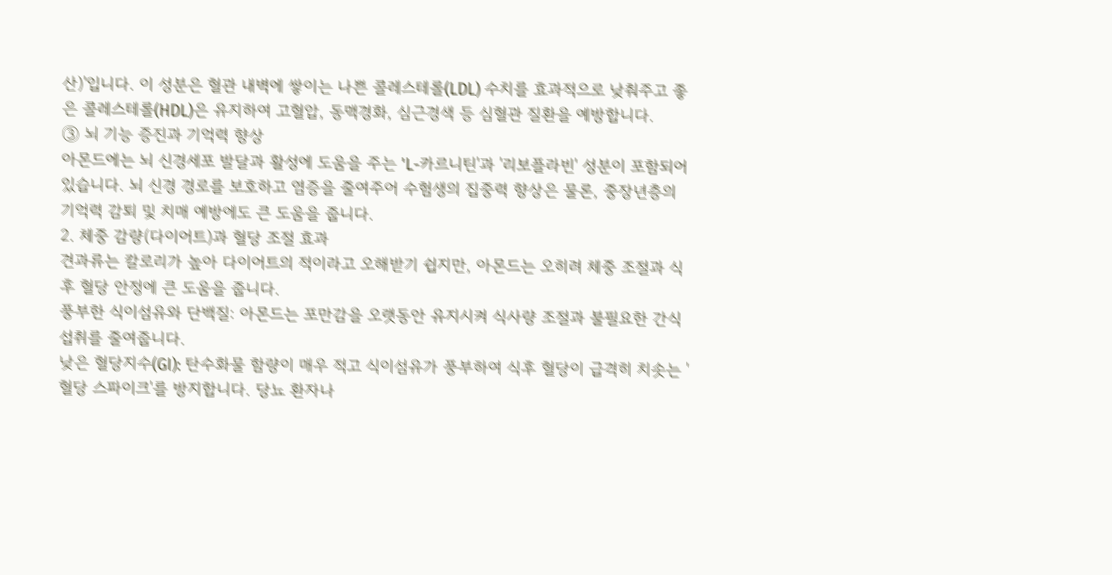산)'입니다. 이 성분은 혈관 내벽에 쌓이는 나쁜 콜레스테롤(LDL) 수치를 효과적으로 낮춰주고 좋은 콜레스테롤(HDL)은 유지하여 고혈압, 동맥경화, 심근경색 등 심혈관 질환을 예방합니다.
③ 뇌 기능 증진과 기억력 향상
아몬드에는 뇌 신경세포 발달과 활성에 도움을 주는 'L-카르니틴'과 '리보플라빈' 성분이 포함되어 있습니다. 뇌 신경 경로를 보호하고 염증을 줄여주어 수험생의 집중력 향상은 물론, 중장년층의 기억력 감퇴 및 치매 예방에도 큰 도움을 줍니다.
2. 체중 감량(다이어트)과 혈당 조절 효과
견과류는 칼로리가 높아 다이어트의 적이라고 오해받기 쉽지만, 아몬드는 오히려 체중 조절과 식후 혈당 안정에 큰 도움을 줍니다.
풍부한 식이섬유와 단백질: 아몬드는 포만감을 오랫동안 유지시켜 식사량 조절과 불필요한 간식 섭취를 줄여줍니다.
낮은 혈당지수(GI): 탄수화물 함량이 매우 적고 식이섬유가 풍부하여 식후 혈당이 급격히 치솟는 '혈당 스파이크'를 방지합니다. 당뇨 환자나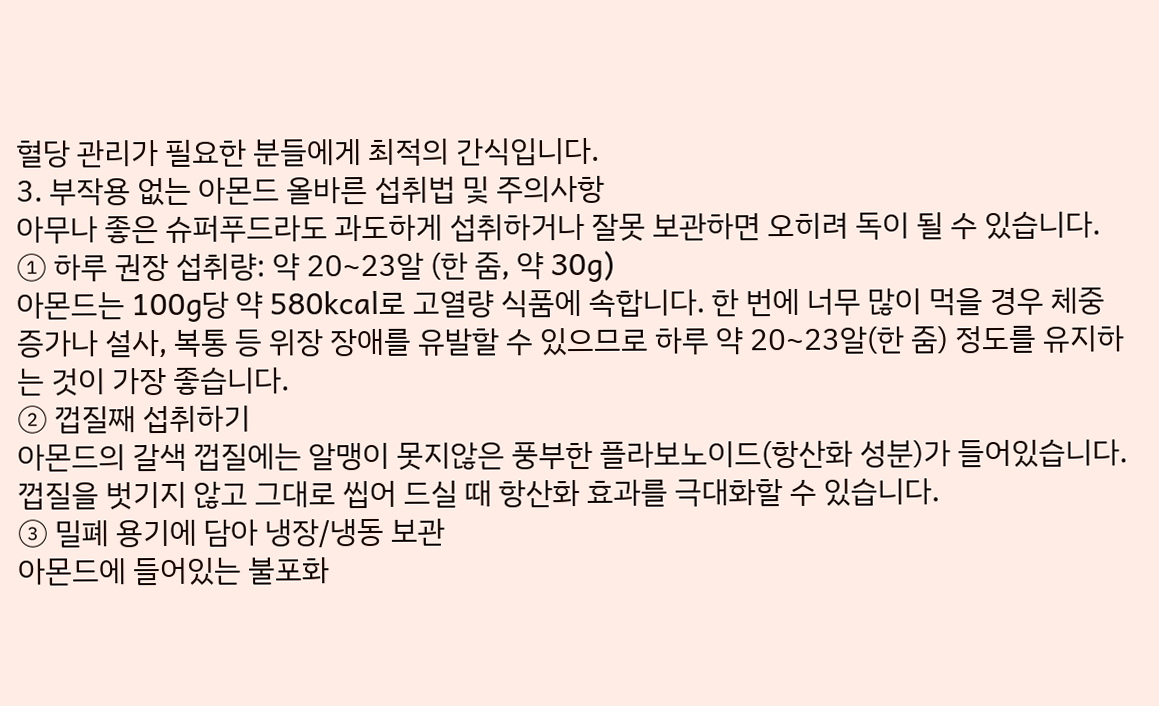혈당 관리가 필요한 분들에게 최적의 간식입니다.
3. 부작용 없는 아몬드 올바른 섭취법 및 주의사항
아무나 좋은 슈퍼푸드라도 과도하게 섭취하거나 잘못 보관하면 오히려 독이 될 수 있습니다.
① 하루 권장 섭취량: 약 20~23알 (한 줌, 약 30g)
아몬드는 100g당 약 580kcal로 고열량 식품에 속합니다. 한 번에 너무 많이 먹을 경우 체중 증가나 설사, 복통 등 위장 장애를 유발할 수 있으므로 하루 약 20~23알(한 줌) 정도를 유지하는 것이 가장 좋습니다.
② 껍질째 섭취하기
아몬드의 갈색 껍질에는 알맹이 못지않은 풍부한 플라보노이드(항산화 성분)가 들어있습니다. 껍질을 벗기지 않고 그대로 씹어 드실 때 항산화 효과를 극대화할 수 있습니다.
③ 밀폐 용기에 담아 냉장/냉동 보관
아몬드에 들어있는 불포화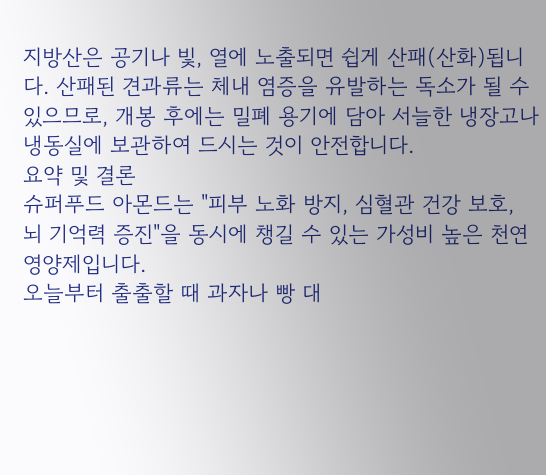지방산은 공기나 빛, 열에 노출되면 쉽게 산패(산화)됩니다. 산패된 견과류는 체내 염증을 유발하는 독소가 될 수 있으므로, 개봉 후에는 밀폐 용기에 담아 서늘한 냉장고나 냉동실에 보관하여 드시는 것이 안전합니다.
요약 및 결론
슈퍼푸드 아몬드는 "피부 노화 방지, 심혈관 건강 보호, 뇌 기억력 증진"을 동시에 챙길 수 있는 가성비 높은 천연 영양제입니다.
오늘부터 출출할 때 과자나 빵 대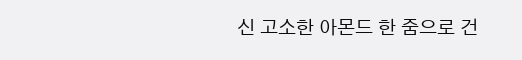신 고소한 아몬드 한 줌으로 건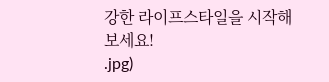강한 라이프스타일을 시작해 보세요!
.jpg)